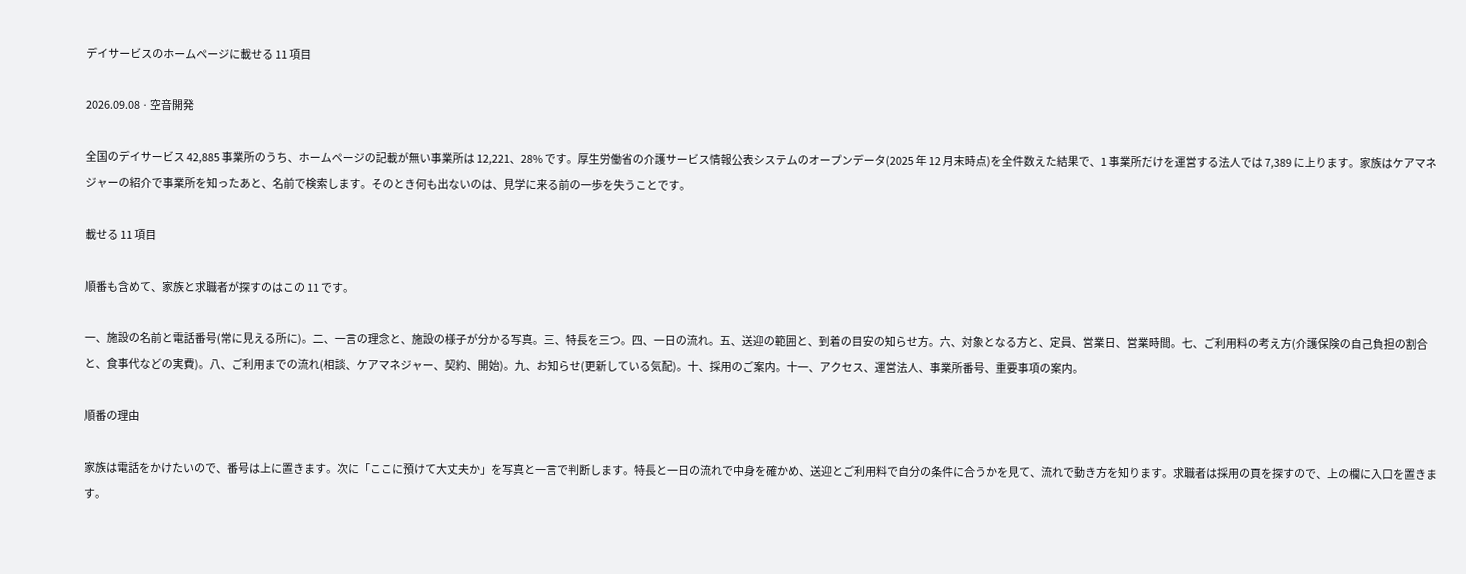デイサービスのホームページに載せる 11 項目

2026.09.08 · 空音開発

全国のデイサービス 42,885 事業所のうち、ホームページの記載が無い事業所は 12,221、28% です。厚生労働省の介護サービス情報公表システムのオープンデータ(2025 年 12 月末時点)を全件数えた結果で、1 事業所だけを運営する法人では 7,389 に上ります。家族はケアマネジャーの紹介で事業所を知ったあと、名前で検索します。そのとき何も出ないのは、見学に来る前の一歩を失うことです。

載せる 11 項目

順番も含めて、家族と求職者が探すのはこの 11 です。

一、施設の名前と電話番号(常に見える所に)。二、一言の理念と、施設の様子が分かる写真。三、特長を三つ。四、一日の流れ。五、送迎の範囲と、到着の目安の知らせ方。六、対象となる方と、定員、営業日、営業時間。七、ご利用料の考え方(介護保険の自己負担の割合と、食事代などの実費)。八、ご利用までの流れ(相談、ケアマネジャー、契約、開始)。九、お知らせ(更新している気配)。十、採用のご案内。十一、アクセス、運営法人、事業所番号、重要事項の案内。

順番の理由

家族は電話をかけたいので、番号は上に置きます。次に「ここに預けて大丈夫か」を写真と一言で判断します。特長と一日の流れで中身を確かめ、送迎とご利用料で自分の条件に合うかを見て、流れで動き方を知ります。求職者は採用の頁を探すので、上の欄に入口を置きます。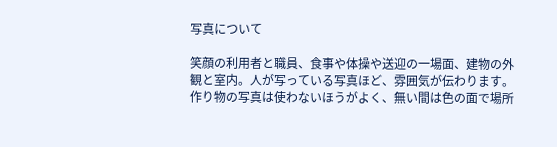写真について

笑顔の利用者と職員、食事や体操や送迎の一場面、建物の外観と室内。人が写っている写真ほど、雰囲気が伝わります。作り物の写真は使わないほうがよく、無い間は色の面で場所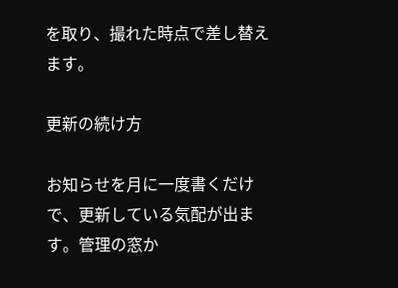を取り、撮れた時点で差し替えます。

更新の続け方

お知らせを月に一度書くだけで、更新している気配が出ます。管理の窓か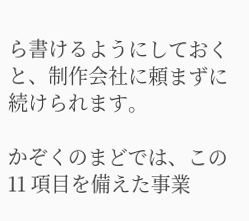ら書けるようにしておくと、制作会社に頼まずに続けられます。

かぞくのまどでは、この 11 項目を備えた事業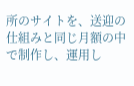所のサイトを、送迎の仕組みと同じ月額の中で制作し、運用し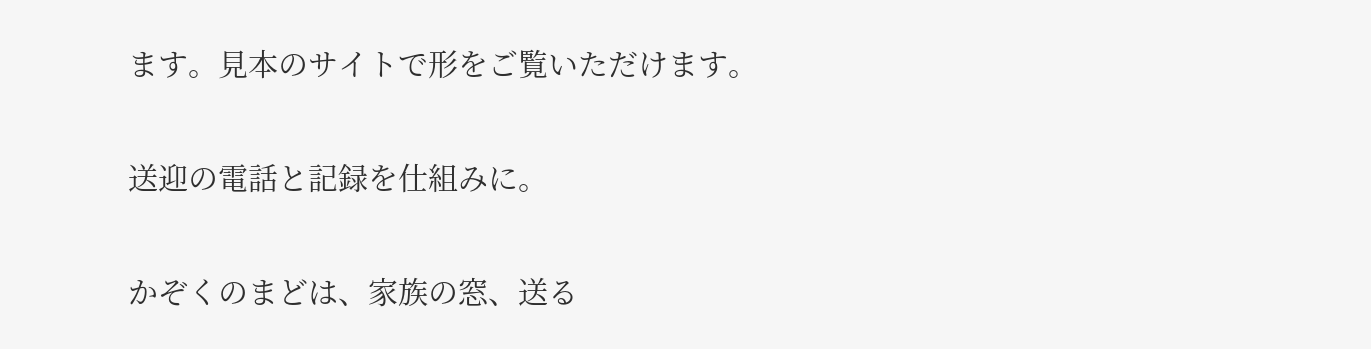ます。見本のサイトで形をご覧いただけます。

送迎の電話と記録を仕組みに。

かぞくのまどは、家族の窓、送る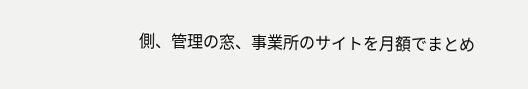側、管理の窓、事業所のサイトを月額でまとめ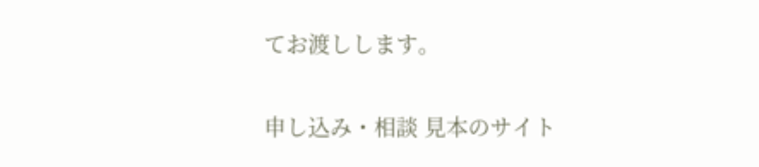てお渡しします。

申し込み・相談 見本のサイト